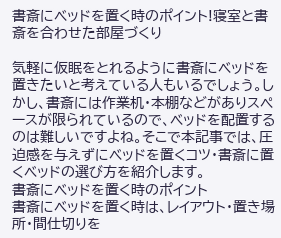書斎にベッドを置く時のポイント!寝室と書斎を合わせた部屋づくり

気軽に仮眠をとれるように書斎にベッドを置きたいと考えている人もいるでしょう。しかし、書斎には作業机・本棚などがありスペースが限られているので、ベッドを配置するのは難しいですよね。そこで本記事では、圧迫感を与えずにベッドを置くコツ・書斎に置くベッドの選び方を紹介します。
書斎にベッドを置く時のポイント
書斎にベッドを置く時は、レイアウト・置き場所・間仕切りを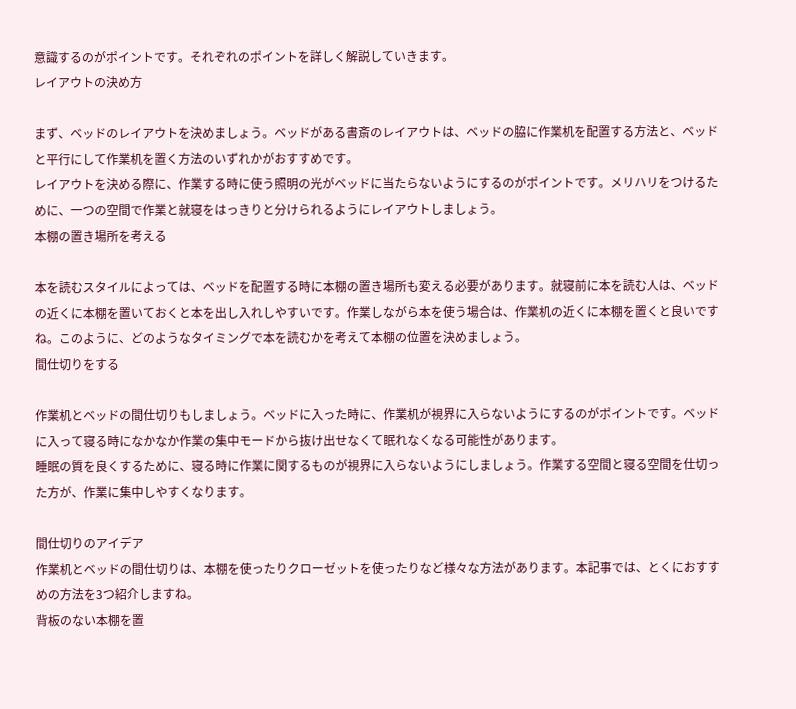意識するのがポイントです。それぞれのポイントを詳しく解説していきます。
レイアウトの決め方

まず、ベッドのレイアウトを決めましょう。ベッドがある書斎のレイアウトは、ベッドの脇に作業机を配置する方法と、ベッドと平行にして作業机を置く方法のいずれかがおすすめです。
レイアウトを決める際に、作業する時に使う照明の光がベッドに当たらないようにするのがポイントです。メリハリをつけるために、一つの空間で作業と就寝をはっきりと分けられるようにレイアウトしましょう。
本棚の置き場所を考える

本を読むスタイルによっては、ベッドを配置する時に本棚の置き場所も変える必要があります。就寝前に本を読む人は、ベッドの近くに本棚を置いておくと本を出し入れしやすいです。作業しながら本を使う場合は、作業机の近くに本棚を置くと良いですね。このように、どのようなタイミングで本を読むかを考えて本棚の位置を決めましょう。
間仕切りをする

作業机とベッドの間仕切りもしましょう。ベッドに入った時に、作業机が視界に入らないようにするのがポイントです。ベッドに入って寝る時になかなか作業の集中モードから抜け出せなくて眠れなくなる可能性があります。
睡眠の質を良くするために、寝る時に作業に関するものが視界に入らないようにしましょう。作業する空間と寝る空間を仕切った方が、作業に集中しやすくなります。

間仕切りのアイデア
作業机とベッドの間仕切りは、本棚を使ったりクローゼットを使ったりなど様々な方法があります。本記事では、とくにおすすめの方法を3つ紹介しますね。
背板のない本棚を置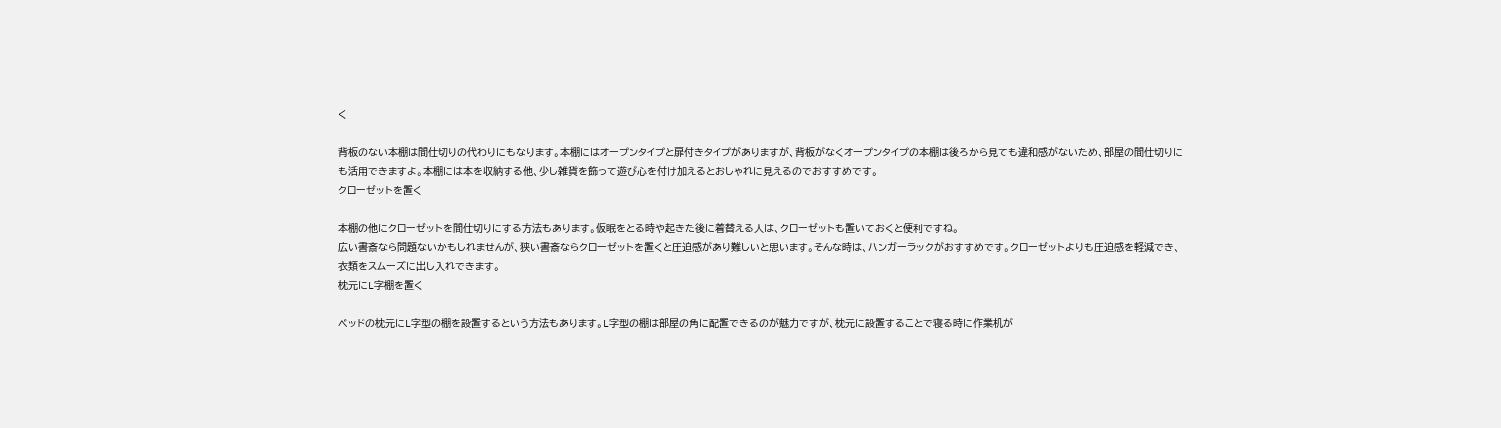く

背板のない本棚は間仕切りの代わりにもなります。本棚にはオープンタイプと扉付きタイプがありますが、背板がなくオープンタイプの本棚は後ろから見ても違和感がないため、部屋の間仕切りにも活用できますよ。本棚には本を収納する他、少し雑貨を飾って遊び心を付け加えるとおしゃれに見えるのでおすすめです。
クローゼットを置く

本棚の他にクローゼットを間仕切りにする方法もあります。仮眠をとる時や起きた後に着替える人は、クローゼットも置いておくと便利ですね。
広い書斎なら問題ないかもしれませんが、狭い書斎ならクローゼットを置くと圧迫感があり難しいと思います。そんな時は、ハンガーラックがおすすめです。クローゼットよりも圧迫感を軽減でき、衣類をスムーズに出し入れできます。
枕元にL字棚を置く

ベッドの枕元にL字型の棚を設置するという方法もあります。L字型の棚は部屋の角に配置できるのが魅力ですが、枕元に設置することで寝る時に作業机が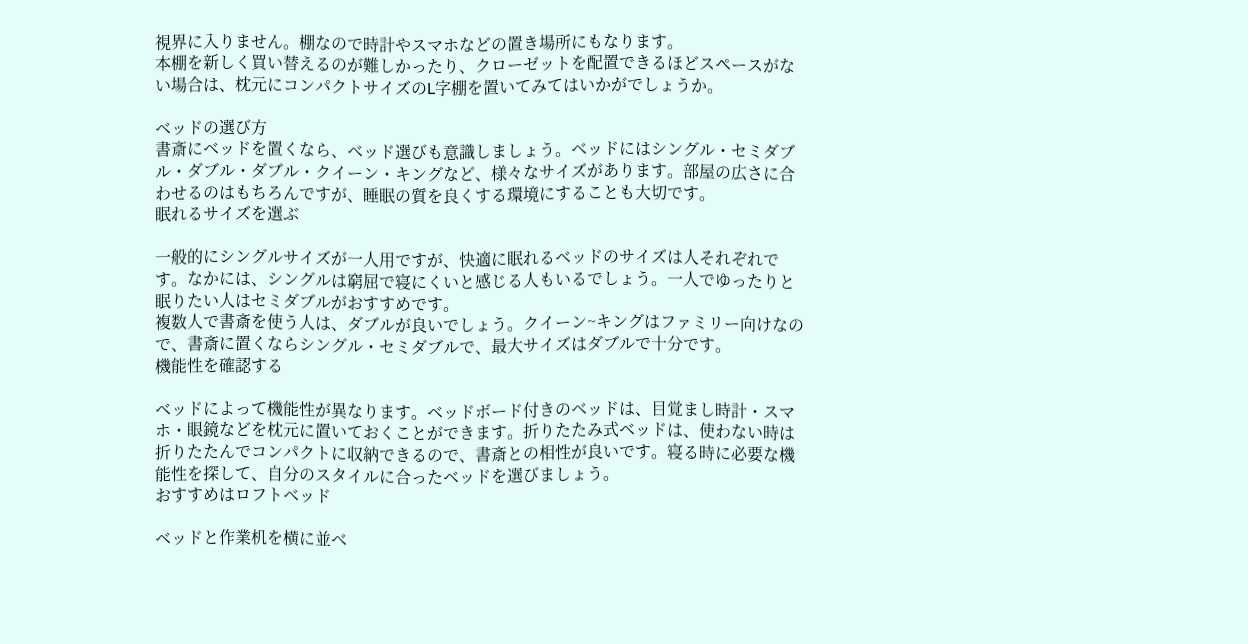視界に入りません。棚なので時計やスマホなどの置き場所にもなります。
本棚を新しく買い替えるのが難しかったり、クローゼットを配置できるほどスペースがない場合は、枕元にコンパクトサイズのL字棚を置いてみてはいかがでしょうか。

ベッドの選び方
書斎にベッドを置くなら、ベッド選びも意識しましょう。ベッドにはシングル・セミダブル・ダブル・ダブル・クイーン・キングなど、様々なサイズがあります。部屋の広さに合わせるのはもちろんですが、睡眠の質を良くする環境にすることも大切です。
眠れるサイズを選ぶ

一般的にシングルサイズが一人用ですが、快適に眠れるベッドのサイズは人それぞれです。なかには、シングルは窮屈で寝にくいと感じる人もいるでしょう。一人でゆったりと眠りたい人はセミダブルがおすすめです。
複数人で書斎を使う人は、ダブルが良いでしょう。クイーン~キングはファミリー向けなので、書斎に置くならシングル・セミダブルで、最大サイズはダブルで十分です。
機能性を確認する

ベッドによって機能性が異なります。ベッドボード付きのベッドは、目覚まし時計・スマホ・眼鏡などを枕元に置いておくことができます。折りたたみ式ベッドは、使わない時は折りたたんでコンパクトに収納できるので、書斎との相性が良いです。寝る時に必要な機能性を探して、自分のスタイルに合ったベッドを選びましょう。
おすすめはロフトベッド

ベッドと作業机を横に並べ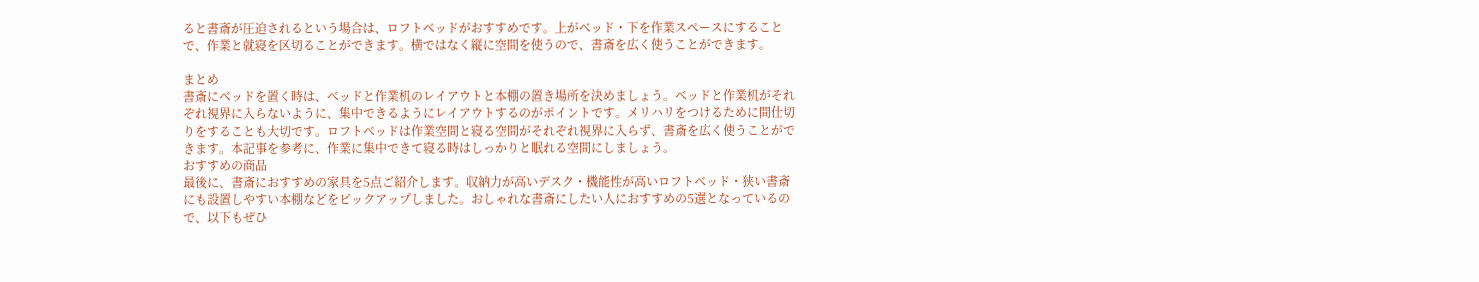ると書斎が圧迫されるという場合は、ロフトベッドがおすすめです。上がベッド・下を作業スペースにすることで、作業と就寝を区切ることができます。横ではなく縦に空間を使うので、書斎を広く使うことができます。

まとめ
書斎にベッドを置く時は、ベッドと作業机のレイアウトと本棚の置き場所を決めましょう。ベッドと作業机がそれぞれ視界に入らないように、集中できるようにレイアウトするのがポイントです。メリハリをつけるために間仕切りをすることも大切です。ロフトベッドは作業空間と寝る空間がそれぞれ視界に入らず、書斎を広く使うことができます。本記事を参考に、作業に集中できて寝る時はしっかりと眠れる空間にしましょう。
おすすめの商品
最後に、書斎におすすめの家具を5点ご紹介します。収納力が高いデスク・機能性が高いロフトベッド・狭い書斎にも設置しやすい本棚などをピックアップしました。おしゃれな書斎にしたい人におすすめの5選となっているので、以下もぜひ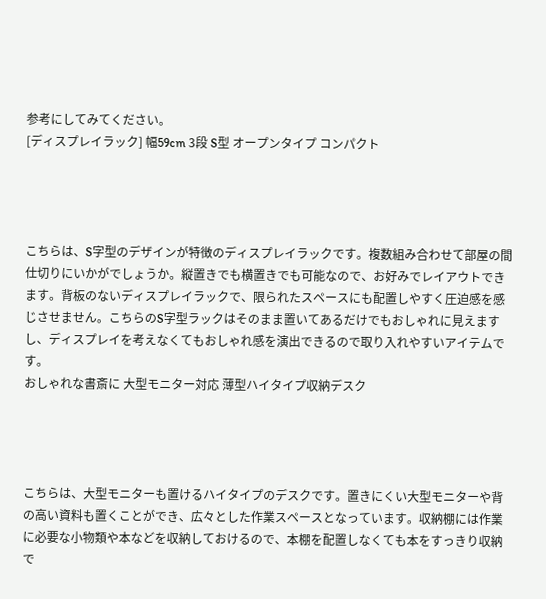参考にしてみてください。
[ディスプレイラック] 幅59cm 3段 S型 オープンタイプ コンパクト




こちらは、S字型のデザインが特徴のディスプレイラックです。複数組み合わせて部屋の間仕切りにいかがでしょうか。縦置きでも横置きでも可能なので、お好みでレイアウトできます。背板のないディスプレイラックで、限られたスペースにも配置しやすく圧迫感を感じさせません。こちらのS字型ラックはそのまま置いてあるだけでもおしゃれに見えますし、ディスプレイを考えなくてもおしゃれ感を演出できるので取り入れやすいアイテムです。
おしゃれな書斎に 大型モニター対応 薄型ハイタイプ収納デスク




こちらは、大型モニターも置けるハイタイプのデスクです。置きにくい大型モニターや背の高い資料も置くことができ、広々とした作業スペースとなっています。収納棚には作業に必要な小物類や本などを収納しておけるので、本棚を配置しなくても本をすっきり収納で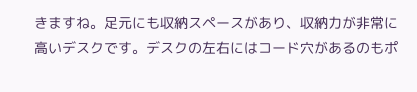きますね。足元にも収納スペースがあり、収納力が非常に高いデスクです。デスクの左右にはコード穴があるのもポ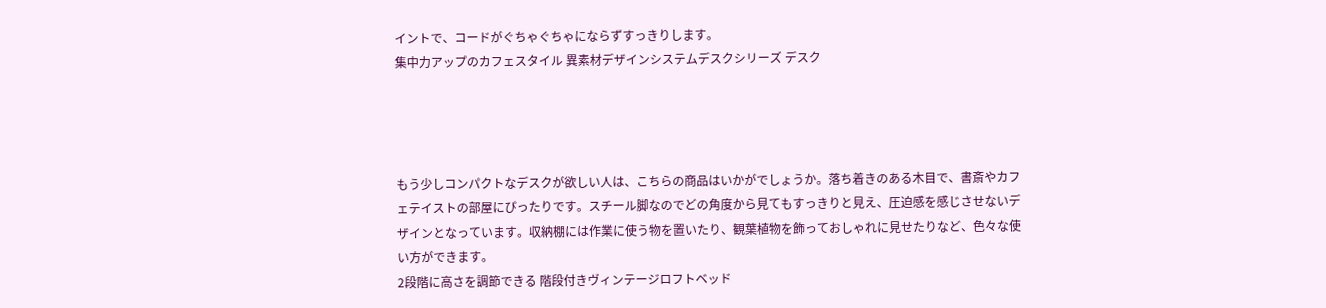イントで、コードがぐちゃぐちゃにならずすっきりします。
集中力アップのカフェスタイル 異素材デザインシステムデスクシリーズ デスク




もう少しコンパクトなデスクが欲しい人は、こちらの商品はいかがでしょうか。落ち着きのある木目で、書斎やカフェテイストの部屋にぴったりです。スチール脚なのでどの角度から見てもすっきりと見え、圧迫感を感じさせないデザインとなっています。収納棚には作業に使う物を置いたり、観葉植物を飾っておしゃれに見せたりなど、色々な使い方ができます。
2段階に高さを調節できる 階段付きヴィンテージロフトベッド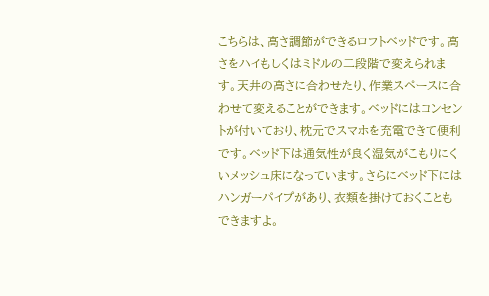こちらは、高さ調節ができるロフトベッドです。高さをハイもしくはミドルの二段階で変えられます。天井の高さに合わせたり、作業スペースに合わせて変えることができます。ベッドにはコンセントが付いており、枕元でスマホを充電できて便利です。ベッド下は通気性が良く湿気がこもりにくいメッシュ床になっています。さらにベッド下にはハンガーパイプがあり、衣類を掛けておくこともできますよ。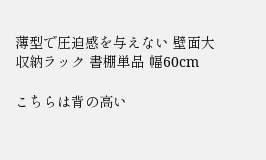薄型で圧迫感を与えない 壁面大収納ラック 書棚単品 幅60cm

こちらは背の高い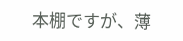本棚ですが、薄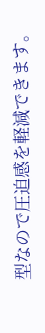型なので圧迫感を軽減できます。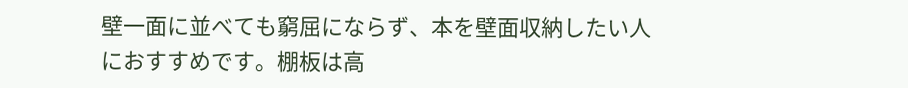壁一面に並べても窮屈にならず、本を壁面収納したい人におすすめです。棚板は高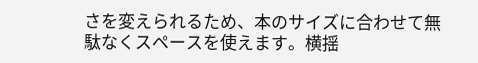さを変えられるため、本のサイズに合わせて無駄なくスペースを使えます。横揺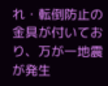れ・転倒防止の金具が付いており、万が一地震が発生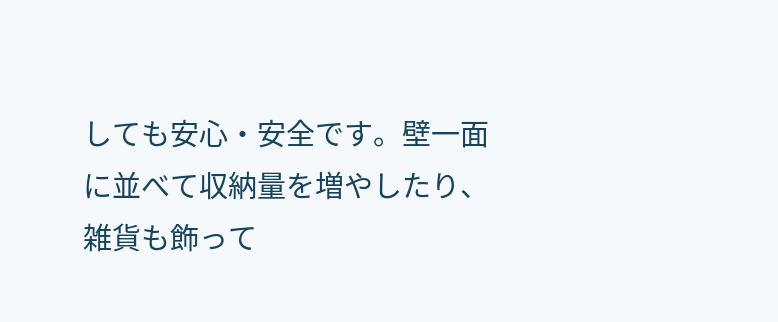しても安心・安全です。壁一面に並べて収納量を増やしたり、雑貨も飾って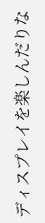ディスプレイを楽しんだりな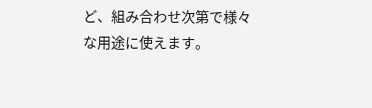ど、組み合わせ次第で様々な用途に使えます。